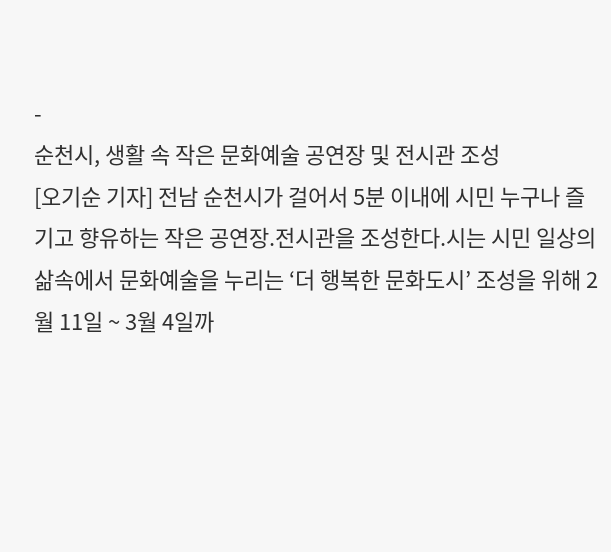-
순천시, 생활 속 작은 문화예술 공연장 및 전시관 조성
[오기순 기자] 전남 순천시가 걸어서 5분 이내에 시민 누구나 즐기고 향유하는 작은 공연장.전시관을 조성한다.시는 시민 일상의 삶속에서 문화예술을 누리는 ‘더 행복한 문화도시’ 조성을 위해 2월 11일 ~ 3월 4일까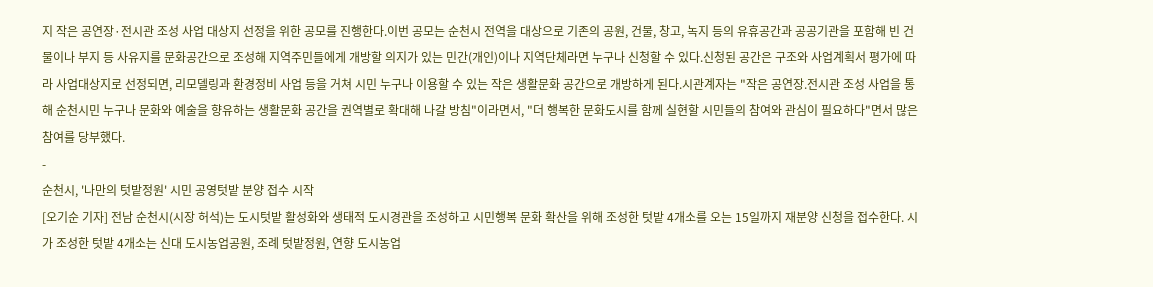지 작은 공연장·전시관 조성 사업 대상지 선정을 위한 공모를 진행한다.이번 공모는 순천시 전역을 대상으로 기존의 공원, 건물, 창고, 녹지 등의 유휴공간과 공공기관을 포함해 빈 건물이나 부지 등 사유지를 문화공간으로 조성해 지역주민들에게 개방할 의지가 있는 민간(개인)이나 지역단체라면 누구나 신청할 수 있다.신청된 공간은 구조와 사업계획서 평가에 따라 사업대상지로 선정되면, 리모델링과 환경정비 사업 등을 거쳐 시민 누구나 이용할 수 있는 작은 생활문화 공간으로 개방하게 된다.시관계자는 "작은 공연장.전시관 조성 사업을 통해 순천시민 누구나 문화와 예술을 향유하는 생활문화 공간을 권역별로 확대해 나갈 방침"이라면서, "더 행복한 문화도시를 함께 실현할 시민들의 참여와 관심이 필요하다"면서 많은 참여를 당부했다.
-
순천시, '나만의 텃밭정원' 시민 공영텃밭 분양 접수 시작
[오기순 기자] 전남 순천시(시장 허석)는 도시텃밭 활성화와 생태적 도시경관을 조성하고 시민행복 문화 확산을 위해 조성한 텃밭 4개소를 오는 15일까지 재분양 신청을 접수한다. 시가 조성한 텃밭 4개소는 신대 도시농업공원, 조례 텃밭정원, 연향 도시농업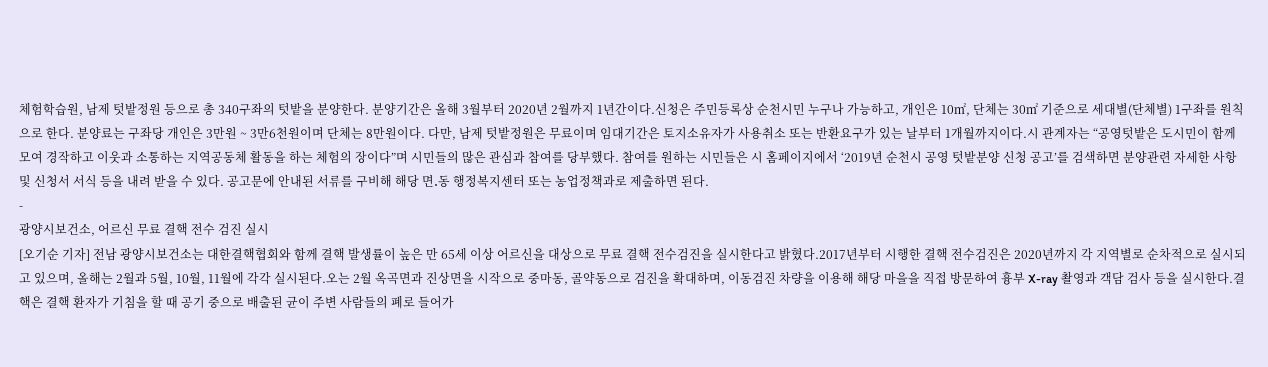체험학습원, 남제 텃밭정원 등으로 총 340구좌의 텃밭을 분양한다. 분양기간은 올해 3월부터 2020년 2월까지 1년간이다.신청은 주민등록상 순천시민 누구나 가능하고, 개인은 10㎡, 단체는 30㎡ 기준으로 세대별(단체별) 1구좌를 원칙으로 한다. 분양료는 구좌당 개인은 3만원 ~ 3만6천원이며 단체는 8만원이다. 다만, 남제 텃밭정원은 무료이며 임대기간은 토지소유자가 사용취소 또는 반환요구가 있는 날부터 1개월까지이다.시 관계자는 “공영텃밭은 도시민이 함께 모여 경작하고 이웃과 소통하는 지역공동체 활동을 하는 체험의 장이다”며 시민들의 많은 관심과 참여를 당부했다. 참여를 원하는 시민들은 시 홈페이지에서 ‘2019년 순천시 공영 텃밭분양 신청 공고’를 검색하면 분양관련 자세한 사항 및 신청서 서식 등을 내려 받을 수 있다. 공고문에 안내된 서류를 구비해 해당 면․동 행정복지센터 또는 농업정책과로 제출하면 된다.
-
광양시보건소, 어르신 무료 결핵 전수 검진 실시
[오기순 기자] 전남 광양시보건소는 대한결핵협회와 함께 결핵 발생률이 높은 만 65세 이상 어르신을 대상으로 무료 결핵 전수검진을 실시한다고 밝혔다.2017년부터 시행한 결핵 전수검진은 2020년까지 각 지역별로 순차적으로 실시되고 있으며, 올해는 2월과 5월, 10월, 11월에 각각 실시된다.오는 2월 옥곡면과 진상면을 시작으로 중마동, 골약동으로 검진을 확대하며, 이동검진 차량을 이용해 해당 마을을 직접 방문하여 흉부 X-ray 촬영과 객담 검사 등을 실시한다.결핵은 결핵 환자가 기침을 할 때 공기 중으로 배출된 균이 주변 사람들의 폐로 들어가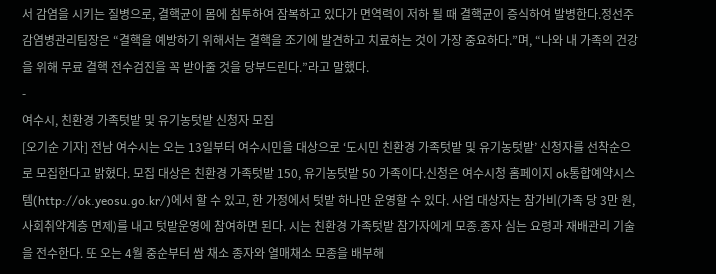서 감염을 시키는 질병으로, 결핵균이 몸에 침투하여 잠복하고 있다가 면역력이 저하 될 때 결핵균이 증식하여 발병한다.정선주 감염병관리팀장은 “결핵을 예방하기 위해서는 결핵을 조기에 발견하고 치료하는 것이 가장 중요하다.”며, “나와 내 가족의 건강을 위해 무료 결핵 전수검진을 꼭 받아줄 것을 당부드린다.”라고 말했다.
-
여수시, 친환경 가족텃밭 및 유기농텃밭 신청자 모집
[오기순 기자] 전남 여수시는 오는 13일부터 여수시민을 대상으로 ‘도시민 친환경 가족텃밭 및 유기농텃밭’ 신청자를 선착순으로 모집한다고 밝혔다. 모집 대상은 친환경 가족텃밭 150, 유기농텃밭 50 가족이다.신청은 여수시청 홈페이지 ok통합예약시스템(http://ok.yeosu.go.kr/)에서 할 수 있고, 한 가정에서 텃밭 하나만 운영할 수 있다. 사업 대상자는 참가비(가족 당 3만 원, 사회취약계층 면제)를 내고 텃밭운영에 참여하면 된다. 시는 친환경 가족텃밭 참가자에게 모종․종자 심는 요령과 재배관리 기술을 전수한다. 또 오는 4월 중순부터 쌈 채소 종자와 열매채소 모종을 배부해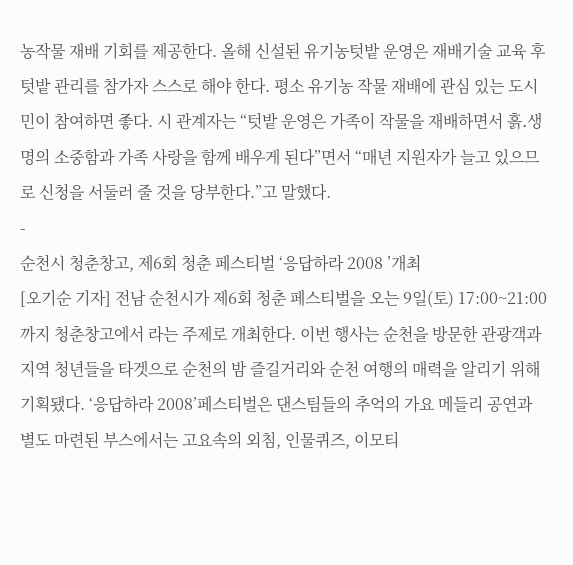농작물 재배 기회를 제공한다. 올해 신설된 유기농텃밭 운영은 재배기술 교육 후 텃밭 관리를 참가자 스스로 해야 한다. 평소 유기농 작물 재배에 관심 있는 도시민이 참여하면 좋다. 시 관계자는 “텃밭 운영은 가족이 작물을 재배하면서 흙․생명의 소중함과 가족 사랑을 함께 배우게 된다”면서 “매년 지원자가 늘고 있으므로 신청을 서둘러 줄 것을 당부한다.”고 말했다.
-
순천시 청춘창고, 제6회 청춘 페스티벌 ‘응답하라 2008 ’개최
[오기순 기자] 전남 순천시가 제6회 청춘 페스티벌을 오는 9일(토) 17:00~21:00까지 청춘창고에서 라는 주제로 개최한다. 이번 행사는 순천을 방문한 관광객과 지역 청년들을 타겟으로 순천의 밤 즐길거리와 순천 여행의 매력을 알리기 위해 기획됐다. ‘응답하라 2008’페스티벌은 댄스팀들의 추억의 가요 메들리 공연과 별도 마련된 부스에서는 고요속의 외침, 인물퀴즈, 이모티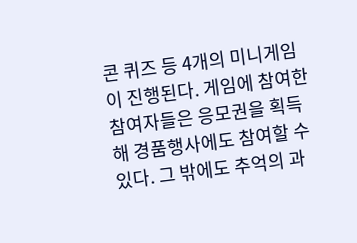콘 퀴즈 등 4개의 미니게임이 진행된다. 게임에 참여한 참여자들은 응모권을 획득해 경품행사에도 참여할 수 있다. 그 밖에도 추억의 과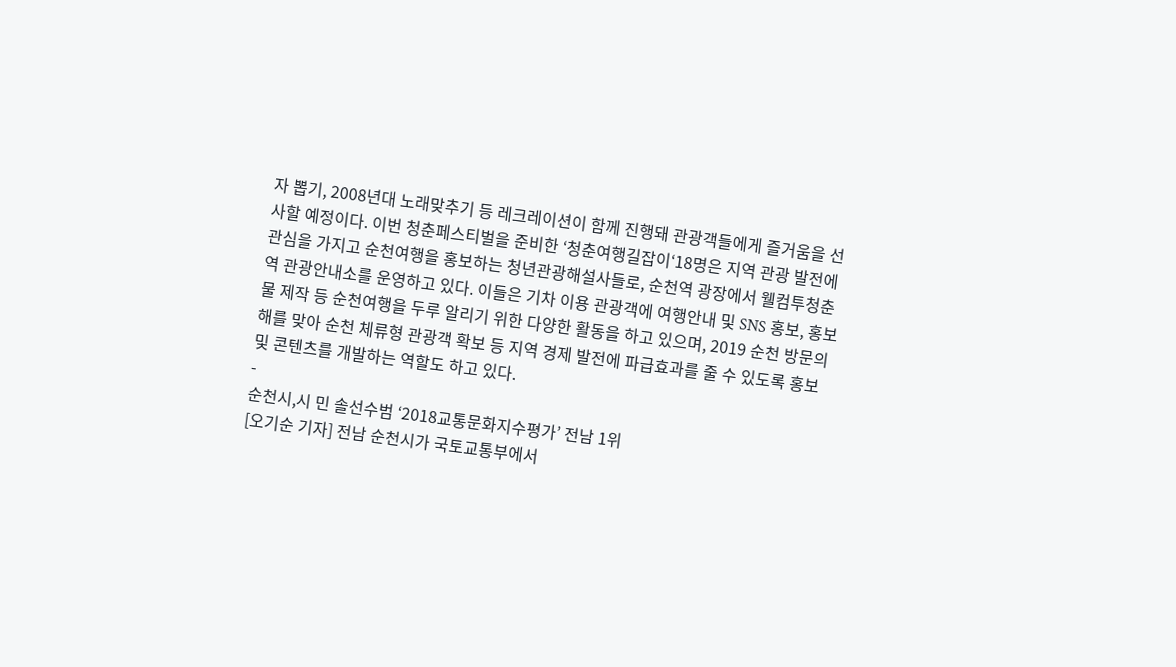자 뽑기, 2008년대 노래맞추기 등 레크레이션이 함께 진행돼 관광객들에게 즐거움을 선사할 예정이다. 이번 청춘페스티벌을 준비한 ‘청춘여행길잡이‘18명은 지역 관광 발전에 관심을 가지고 순천여행을 홍보하는 청년관광해설사들로, 순천역 광장에서 웰컴투청춘역 관광안내소를 운영하고 있다. 이들은 기차 이용 관광객에 여행안내 및 SNS 홍보, 홍보물 제작 등 순천여행을 두루 알리기 위한 다양한 활동을 하고 있으며, 2019 순천 방문의 해를 맞아 순천 체류형 관광객 확보 등 지역 경제 발전에 파급효과를 줄 수 있도록 홍보 및 콘텐츠를 개발하는 역할도 하고 있다.
-
순천시,시 민 솔선수범 ‘2018교통문화지수평가’ 전남 1위
[오기순 기자] 전남 순천시가 국토교통부에서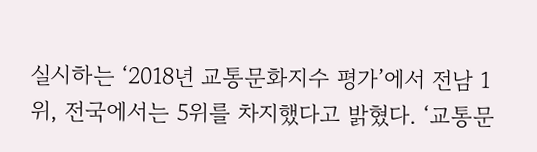실시하는 ‘2018년 교통문화지수 평가’에서 전남 1위, 전국에서는 5위를 차지했다고 밝혔다. ‘교통문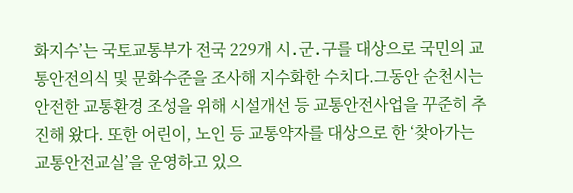화지수’는 국토교통부가 전국 229개 시․군․구를 대상으로 국민의 교통안전의식 및 문화수준을 조사해 지수화한 수치다.그동안 순천시는 안전한 교통환경 조성을 위해 시설개선 등 교통안전사업을 꾸준히 추진해 왔다. 또한 어린이, 노인 등 교통약자를 대상으로 한 ‘찾아가는 교통안전교실’을 운영하고 있으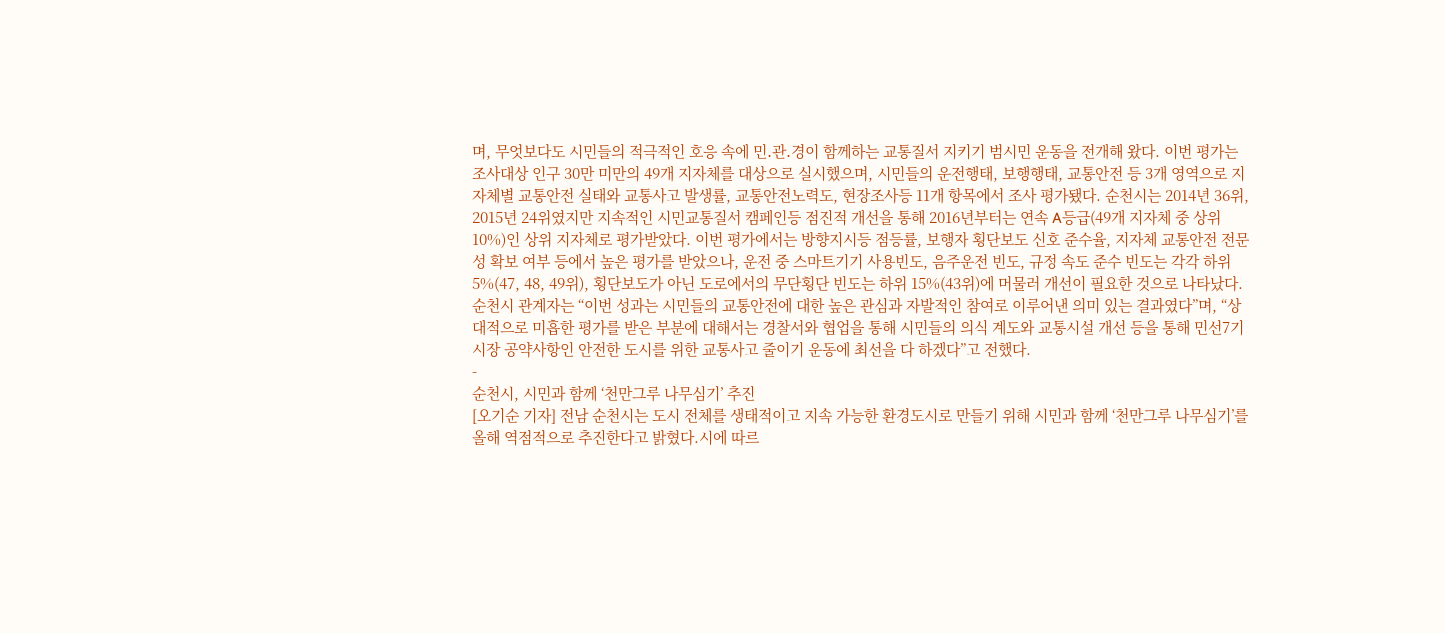며, 무엇보다도 시민들의 적극적인 호응 속에 민․관․경이 함께하는 교통질서 지키기 범시민 운동을 전개해 왔다. 이번 평가는 조사대상 인구 30만 미만의 49개 지자체를 대상으로 실시했으며, 시민들의 운전행태, 보행행태, 교통안전 등 3개 영역으로 지자체별 교통안전 실태와 교통사고 발생률, 교통안전노력도, 현장조사등 11개 항목에서 조사 평가됐다. 순천시는 2014년 36위, 2015년 24위였지만 지속적인 시민교통질서 캠페인등 점진적 개선을 통해 2016년부터는 연속 A등급(49개 지자체 중 상위 10%)인 상위 지자체로 평가받았다. 이번 평가에서는 방향지시등 점등률, 보행자 횡단보도 신호 준수율, 지자체 교통안전 전문성 확보 여부 등에서 높은 평가를 받았으나, 운전 중 스마트기기 사용빈도, 음주운전 빈도, 규정 속도 준수 빈도는 각각 하위 5%(47, 48, 49위), 횡단보도가 아닌 도로에서의 무단횡단 빈도는 하위 15%(43위)에 머물러 개선이 필요한 것으로 나타났다.순천시 관계자는 “이번 성과는 시민들의 교통안전에 대한 높은 관심과 자발적인 참여로 이루어낸 의미 있는 결과였다”며, “상대적으로 미흡한 평가를 받은 부분에 대해서는 경찰서와 협업을 통해 시민들의 의식 계도와 교통시설 개선 등을 통해 민선7기 시장 공약사항인 안전한 도시를 위한 교통사고 줄이기 운동에 최선을 다 하겠다”고 전했다.
-
순천시, 시민과 함께 ‘천만그루 나무심기’ 추진
[오기순 기자] 전남 순천시는 도시 전체를 생태적이고 지속 가능한 환경도시로 만들기 위해 시민과 함께 ‘천만그루 나무심기’를 올해 역점적으로 추진한다고 밝혔다.시에 따르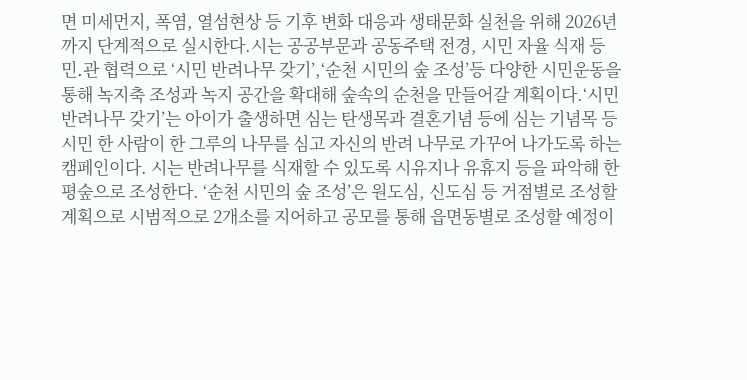면 미세먼지, 폭염, 열섬현상 등 기후 변화 대응과 생태문화 실천을 위해 2026년까지 단계적으로 실시한다.시는 공공부문과 공동주택 전경, 시민 자율 식재 등 민․관 협력으로 ‘시민 반려나무 갖기’,‘순천 시민의 숲 조성’등 다양한 시민운동을 통해 녹지축 조성과 녹지 공간을 확대해 숲속의 순천을 만들어갈 계획이다.‘시민 반려나무 갖기’는 아이가 출생하면 심는 탄생목과 결혼기념 등에 심는 기념목 등 시민 한 사람이 한 그루의 나무를 심고 자신의 반려 나무로 가꾸어 나가도록 하는 캠페인이다. 시는 반려나무를 식재할 수 있도록 시유지나 유휴지 등을 파악해 한평숲으로 조성한다. ‘순천 시민의 숲 조성’은 원도심, 신도심 등 거점별로 조성할 계획으로 시범적으로 2개소를 지어하고 공모를 통해 읍면동별로 조성할 예정이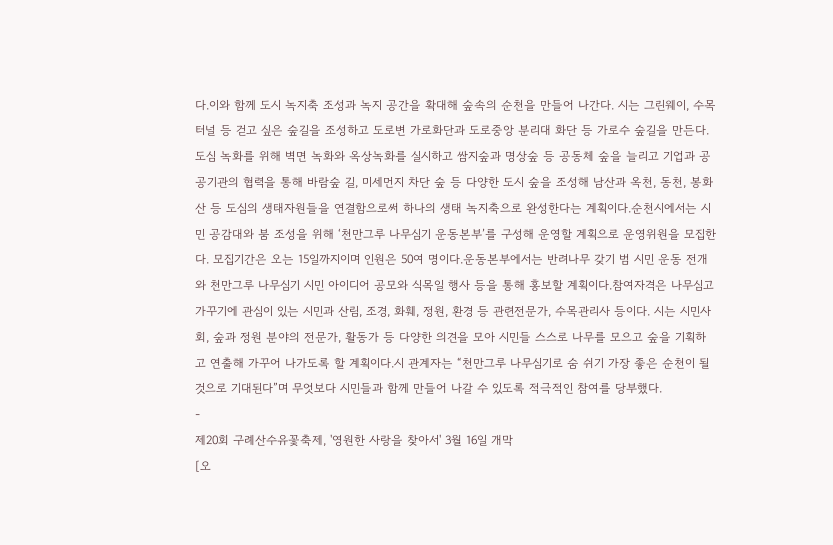다.이와 함께 도시 녹지축 조성과 녹지 공간을 확대해 숲속의 순천을 만들어 나간다. 시는 그린웨이, 수목터널 등 걷고 싶은 숲길을 조성하고 도로변 가로화단과 도로중앙 분리대 화단 등 가로수 숲길을 만든다.도심 녹화를 위해 벽면 녹화와 옥상녹화를 실시하고 쌈지숲과 명상숲 등 공동체 숲을 늘리고 기업과 공공기관의 협력을 통해 바람숲 길, 미세먼지 차단 숲 등 다양한 도시 숲을 조성해 남산과 옥천, 동천, 봉화산 등 도심의 생태자원들을 연결함으로써 하나의 생태 녹지축으로 완성한다는 계획이다.순천시에서는 시민 공감대와 붐 조성을 위해 ‘천만그루 나무심기 운동본부’를 구성해 운영할 계획으로 운영위원을 모집한다. 모집기간은 오는 15일까지이며 인원은 50여 명이다.운동본부에서는 반려나무 갖기 범 시민 운동 전개와 천만그루 나무심기 시민 아이디어 공모와 식목일 행사 등을 통해 홍보할 계획이다.참여자격은 나무심고 가꾸기에 관심이 있는 시민과 산림, 조경, 화훼, 정원, 환경 등 관련전문가, 수목관리사 등이다. 시는 시민사회, 숲과 정원 분야의 전문가, 활동가 등 다양한 의견을 모아 시민들 스스로 나무를 모으고 숲을 기획하고 연출해 가꾸어 나가도록 할 계획이다.시 관계자는 “천만그루 나무심기로 숨 쉬기 가장 좋은 순천이 될 것으로 기대된다”며 무엇보다 시민들과 함께 만들어 나갈 수 있도록 적극적인 참여를 당부했다.
-
제20회 구례산수유꽃축제, '영원한 사랑을 찾아서' 3월 16일 개막
[오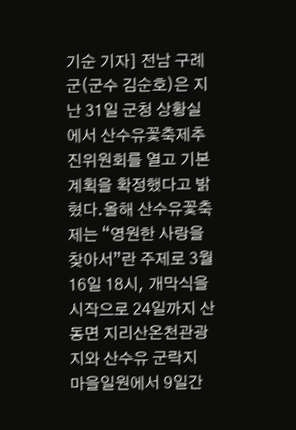기순 기자] 전남 구례군(군수 김순호)은 지난 31일 군청 상황실에서 산수유꽃축제추진위원회를 열고 기본 계획을 확정했다고 밝혔다.올해 산수유꽃축제는 “영원한 사랑을 찾아서”란 주제로 3월 16일 18시, 개막식을 시작으로 24일까지 산동면 지리산온천관광지와 산수유 군락지 마을일원에서 9일간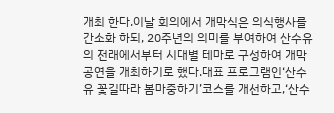개최 한다.이날 회의에서 개막식은 의식행사를 간소화 하되, 20주년의 의미를 부여하여 산수유의 전래에서부터 시대별 테마로 구성하여 개막공연을 개최하기로 했다.대표 프로그램인‘산수유 꽃길따라 봄마중하기’코스를 개선하고,‘산수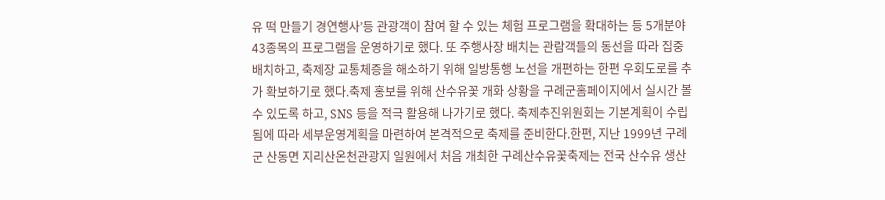유 떡 만들기 경연행사’등 관광객이 참여 할 수 있는 체험 프로그램을 확대하는 등 5개분야 43종목의 프로그램을 운영하기로 했다. 또 주행사장 배치는 관람객들의 동선을 따라 집중 배치하고, 축제장 교통체증을 해소하기 위해 일방통행 노선을 개편하는 한편 우회도로를 추가 확보하기로 했다.축제 홍보를 위해 산수유꽃 개화 상황을 구례군홈페이지에서 실시간 볼 수 있도록 하고, SNS 등을 적극 활용해 나가기로 했다. 축제추진위원회는 기본계획이 수립됨에 따라 세부운영계획을 마련하여 본격적으로 축제를 준비한다.한편, 지난 1999년 구례군 산동면 지리산온천관광지 일원에서 처음 개최한 구례산수유꽃축제는 전국 산수유 생산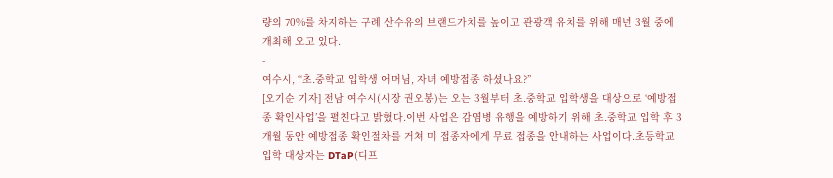량의 70%를 차지하는 구례 산수유의 브랜드가치를 높이고 관광객 유치를 위해 매년 3월 중에 개최해 오고 있다.
-
여수시, “초․중학교 입학생 어머님, 자녀 예방접종 하셨나요?”
[오기순 기자] 전남 여수시(시장 권오봉)는 오는 3월부터 초․중학교 입학생을 대상으로 ‘예방접종 확인사업’을 펼친다고 밝혔다.이번 사업은 감염병 유행을 예방하기 위해 초․중학교 입학 후 3개월 동안 예방접종 확인절차를 거쳐 미 접종자에게 무료 접종을 안내하는 사업이다.초등학교 입학 대상자는 DTaP(디프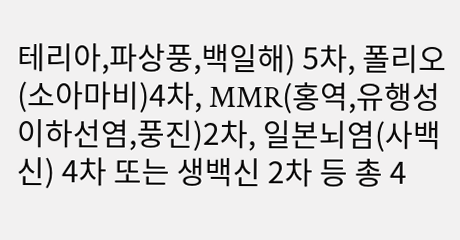테리아,파상풍,백일해) 5차, 폴리오(소아마비)4차, MMR(홍역,유행성이하선염,풍진)2차, 일본뇌염(사백신) 4차 또는 생백신 2차 등 총 4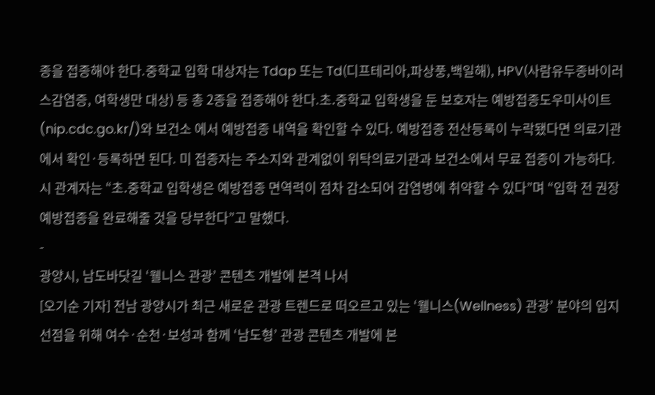종을 접종해야 한다.중학교 입학 대상자는 Tdap 또는 Td(디프테리아,파상풍,백일해), HPV(사람유두종바이러스감염증, 여학생만 대상) 등 총 2종을 접종해야 한다.초․중학교 입학생을 둔 보호자는 예방접종도우미사이트(nip.cdc.go.kr/)와 보건소 에서 예방접종 내역을 확인할 수 있다. 예방접종 전산등록이 누락됐다면 의료기관에서 확인·등록하면 된다. 미 접종자는 주소지와 관계없이 위탁의료기관과 보건소에서 무료 접종이 가능하다. 시 관계자는 “초․중학교 입학생은 예방접종 면역력이 점차 감소되어 감염병에 취약할 수 있다”며 “입학 전 권장 예방접종을 완료해줄 것을 당부한다”고 말했다.
-
광양시, 남도바닷길 ‘웰니스 관광’ 콘텐츠 개발에 본격 나서
[오기순 기자] 전남 광양시가 최근 새로운 관광 트렌드로 떠오르고 있는 ‘웰니스(Wellness) 관광’ 분야의 입지 선점을 위해 여수·순천·보성과 함께 ‘남도형’ 관광 콘텐츠 개발에 본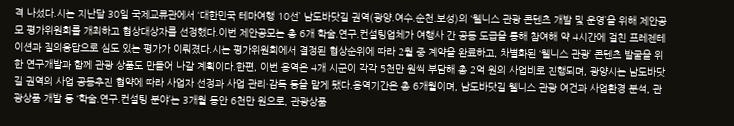격 나섰다.시는 지난달 30일 국제교류관에서 ‘대한민국 테마여행 10선’ 남도바닷길 권역(광양.여수.순천.보성)의 ‘웰니스 관광 콘텐츠 개발 및 운영’을 위해 제안공모 평가위원회를 개최하고 협상대상자를 선정했다.이번 제안공모는 총 6개 학술.연구.컨설팅업체가 여행사 간 공동 도급을 통해 참여해 약 4시간에 걸친 프레젠테이션과 질의응답으로 심도 있는 평가가 이뤄졌다.시는 평가위원회에서 결정된 협상순위에 따라 2월 중 계약을 완료하고, 차별화된 ‘웰니스 관광’ 콘텐츠 발굴을 위한 연구개발과 함께 관광 상품도 만들어 나갈 계획이다.한편, 이번 용역은 4개 시군이 각각 5천만 원씩 부담해 총 2억 원의 사업비로 진행되며, 광양시는 남도바닷길 권역의 사업 공동추진 협약에 따라 사업자 선정과 사업 관리·감독 등을 맡게 됐다.용역기간은 총 6개월이며, 남도바닷길 웰니스 관광 여건과 사업환경 분석, 관광상품 개발 등 ‘학술.연구.컨설팅 분야’는 3개월 동안 6천만 원으로, 관광상품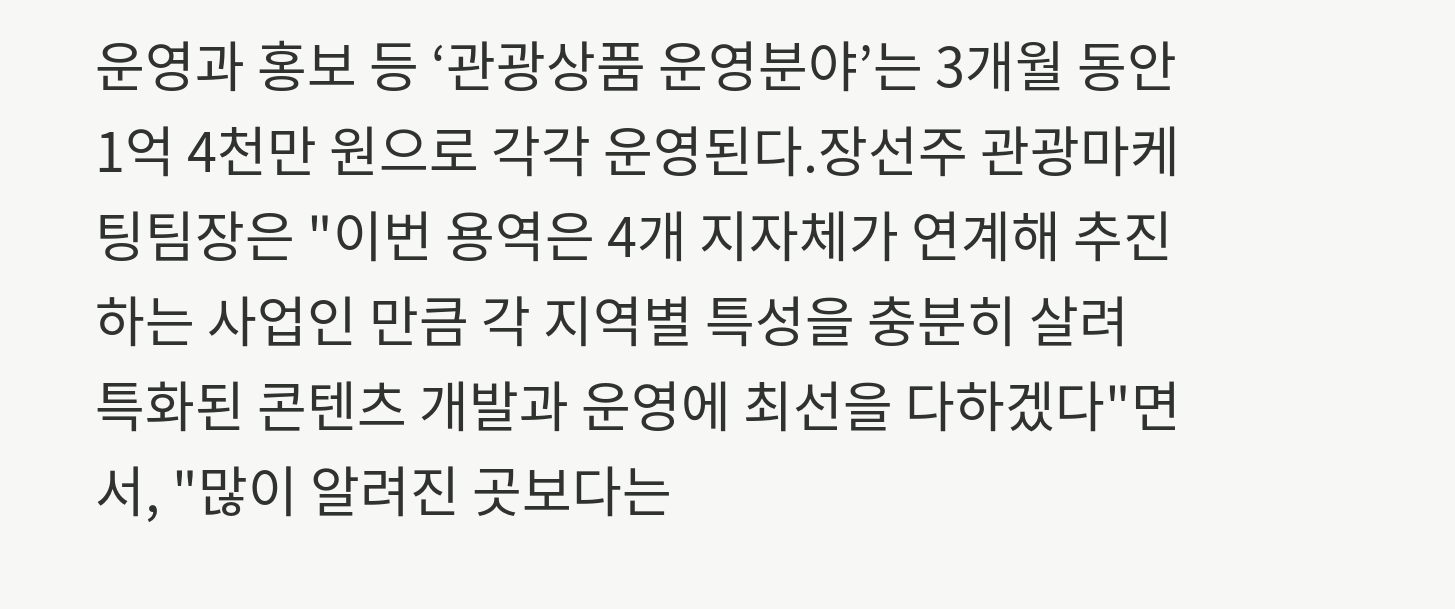운영과 홍보 등 ‘관광상품 운영분야’는 3개월 동안 1억 4천만 원으로 각각 운영된다.장선주 관광마케팅팀장은 "이번 용역은 4개 지자체가 연계해 추진하는 사업인 만큼 각 지역별 특성을 충분히 살려 특화된 콘텐츠 개발과 운영에 최선을 다하겠다"면서, "많이 알려진 곳보다는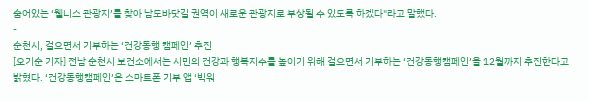숨어있는 ‘웰니스 관광지’를 찾아 남도바닷길 권역이 새로운 관광지로 부상될 수 있도록 하겠다"라고 말했다.
-
순천시, 걸으면서 기부하는 ‘건강동행 캠페인’ 추진
[오기순 기자] 전남 순천시 보건소에서는 시민의 건강과 행복지수를 높이기 위해 걸으면서 기부하는 ‘건강동행캠페인’을 12월까지 추진한다고 밝혔다. ‘건강동행캠페인’은 스마트폰 기부 앱 ‘빅워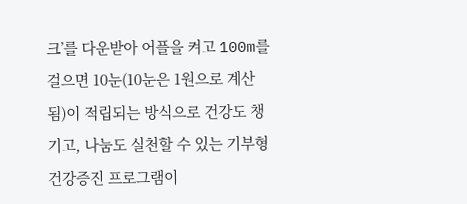크’를 다운받아 어플을 켜고 100m를 걸으면 10눈(10눈은 1원으로 계산됨)이 적립되는 방식으로 건강도 챙기고, 나눔도 실천할 수 있는 기부형 건강증진 프로그램이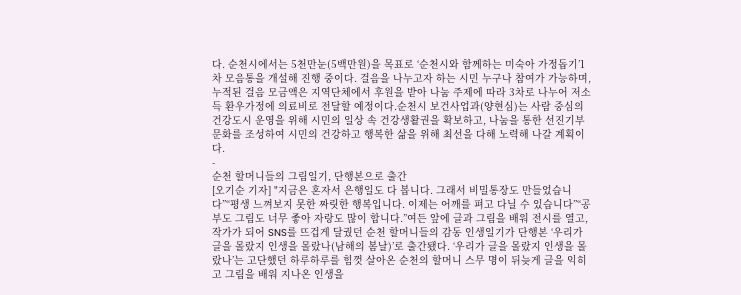다. 순천시에서는 5천만눈(5백만원)을 목표로 ‘순천시와 함께하는 미숙아 가정돕기’1차 모음통을 개설해 진행 중이다. 걸음을 나누고자 하는 시민 누구나 참여가 가능하며, 누적된 걸음 모금액은 지역단체에서 후원을 받아 나눔 주제에 따라 3차로 나누어 저소득 환우가정에 의료비로 전달할 예정이다.순천시 보건사업과(양현심)는 사람 중심의 건강도시 운영을 위해 시민의 일상 속 건강생활권을 확보하고, 나눔을 통한 선진기부 문화를 조성하여 시민의 건강하고 행복한 삶을 위해 최선을 다해 노력해 나갈 계획이다.
-
순천 할머니들의 그림일기, 단행본으로 출간
[오기순 기자] "지금은 혼자서 은행일도 다 봅니다. 그래서 비밀통장도 만들었습니다”“평생 느껴보지 못한 짜릿한 행복입니다. 이제는 어깨를 펴고 다닐 수 있습니다”“공부도 그림도 너무 좋아 자랑도 많이 합니다.”여든 앞에 글과 그림을 배워 전시를 열고, 작가가 되어 SNS를 뜨겁게 달궜던 순천 할머니들의 감동 인생일기가 단행본 ‘우리가 글을 몰랐지 인생을 몰랐나(남해의 봄날)’로 출간됐다. ‘우리가 글을 몰랐지 인생을 몰랐나’는 고단했던 하루하루를 힘껏 살아온 순천의 할머니 스무 명이 뒤늦게 글을 익히고 그림을 배워 지나온 인생을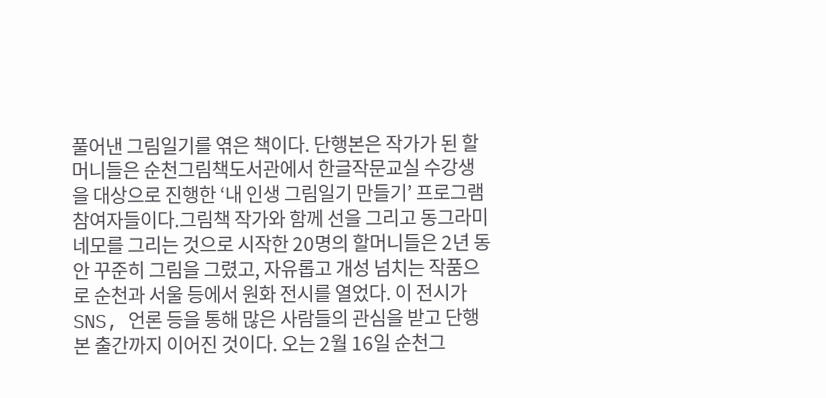풀어낸 그림일기를 엮은 책이다. 단행본은 작가가 된 할머니들은 순천그림책도서관에서 한글작문교실 수강생을 대상으로 진행한 ‘내 인생 그림일기 만들기’ 프로그램 참여자들이다.그림책 작가와 함께 선을 그리고 동그라미 네모를 그리는 것으로 시작한 20명의 할머니들은 2년 동안 꾸준히 그림을 그렸고, 자유롭고 개성 넘치는 작품으로 순천과 서울 등에서 원화 전시를 열었다. 이 전시가 SNS, 언론 등을 통해 많은 사람들의 관심을 받고 단행본 출간까지 이어진 것이다. 오는 2월 16일 순천그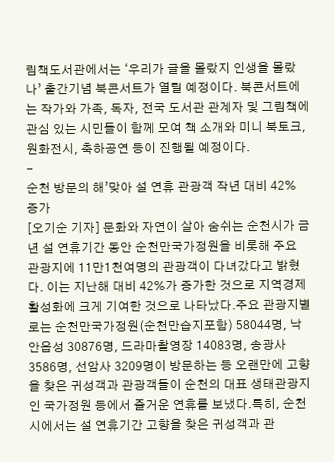림책도서관에서는 ‘우리가 글을 몰랐지 인생을 몰랐나’ 출간기념 북콘서트가 열릴 예정이다. 북콘서트에는 작가와 가족, 독자, 전국 도서관 관계자 및 그림책에 관심 있는 시민들이 함께 모여 책 소개와 미니 북토크, 원화전시, 축하공연 등이 진행될 예정이다.
-
순천 방문의 해’맞아 설 연휴 관광객 작년 대비 42% 증가
[오기순 기자] 문화와 자연이 살아 숨쉬는 순천시가 금년 설 연휴기간 동안 순천만국가정원을 비롯해 주요 관광지에 11만1천여명의 관광객이 다녀갔다고 밝혔다. 이는 지난해 대비 42%가 증가한 것으로 지역경제 활성화에 크게 기여한 것으로 나타났다.주요 관광지별로는 순천만국가정원(순천만습지포함) 58044명, 낙안읍성 30876명, 드라마촬영장 14083명, 송광사 3586명, 선암사 3209명이 방문하는 등 오랜만에 고향을 찾은 귀성객과 관광객들이 순천의 대표 생태관광지인 국가정원 등에서 즐거운 연휴를 보냈다.특히, 순천시에서는 설 연휴기간 고향을 찾은 귀성객과 관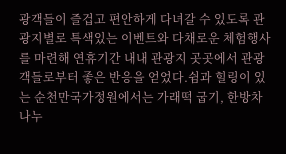광객들이 즐겁고 편안하게 다녀갈 수 있도록 관광지별로 특색있는 이벤트와 다채로운 체험행사를 마련해 연휴기간 내내 관광지 곳곳에서 관광객들로부터 좋은 반응을 얻었다.쉼과 힐링이 있는 순천만국가정원에서는 가래떡 굽기, 한방차 나누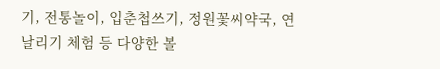기, 전통놀이, 입춘첩쓰기, 정원꽃씨약국, 연날리기 체험 등 다양한 볼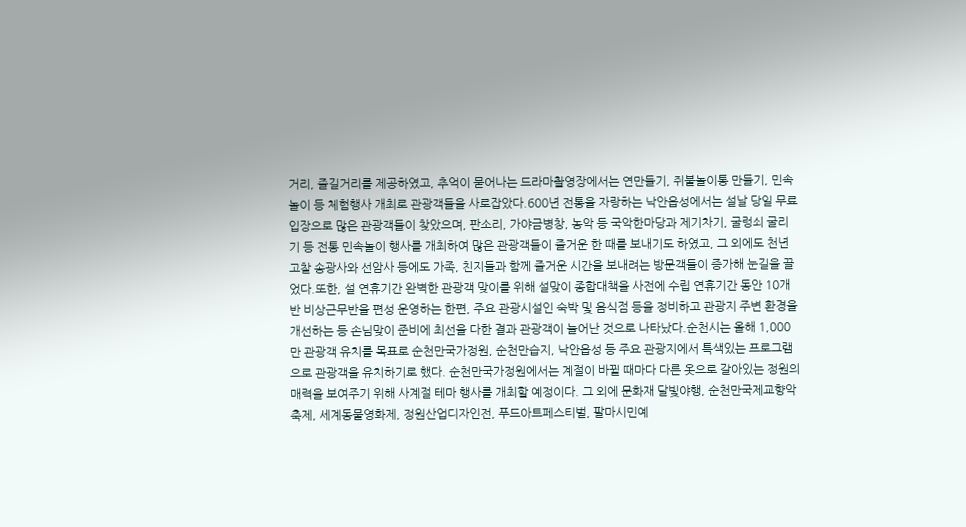거리, 즐길거리를 제공하였고, 추억이 묻어나는 드라마촬영장에서는 연만들기, 쥐불놀이통 만들기, 민속놀이 등 체험행사 개최로 관광객들을 사로잡았다.600년 전통을 자랑하는 낙안읍성에서는 설날 당일 무료입장으로 많은 관광객들이 찾았으며, 판소리, 가야금병창, 농악 등 국악한마당과 제기차기, 굴렁쇠 굴리기 등 전통 민속놀이 행사를 개최하여 많은 관광객들이 즐거운 한 때를 보내기도 하였고, 그 외에도 천년고찰 송광사와 선암사 등에도 가족, 친지들과 함께 즐거운 시간을 보내려는 방문객들이 증가해 눈길을 끌었다.또한, 설 연휴기간 완벽한 관광객 맞이를 위해 설맞이 종합대책을 사전에 수립 연휴기간 동안 10개반 비상근무반을 편성 운영하는 한편, 주요 관광시설인 숙박 및 음식점 등을 정비하고 관광지 주변 환경을 개선하는 등 손님맞이 준비에 최선을 다한 결과 관광객이 늘어난 것으로 나타났다.순천시는 올해 1,000만 관광객 유치를 목표로 순천만국가정원, 순천만습지, 낙안읍성 등 주요 관광지에서 특색있는 프로그램으로 관광객을 유치하기로 했다. 순천만국가정원에서는 계절이 바뀔 때마다 다른 옷으로 갈아있는 정원의 매력을 보여주기 위해 사계절 테마 행사를 개최할 예정이다. 그 외에 문화재 달빛야행, 순천만국제교향악 축제, 세계동물영화제, 정원산업디자인전, 푸드아트페스티벌, 팔마시민예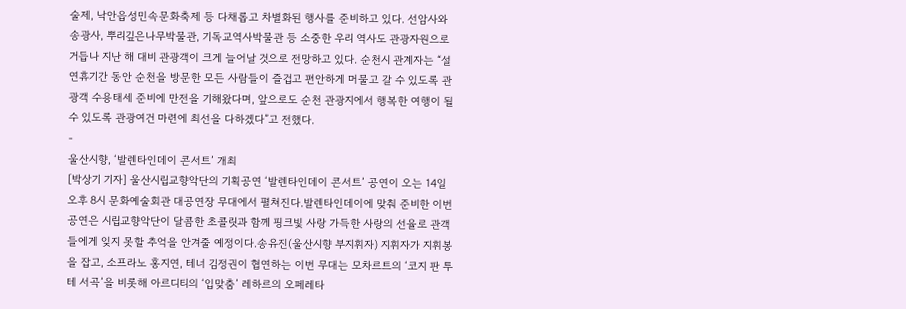술제, 낙안읍성민속문화축제 등 다채롭고 차별화된 행사를 준비하고 있다. 선암사와 송광사, 뿌리깊은나무박물관, 기독교역사박물관 등 소중한 우리 역사도 관광자원으로 거듭나 지난 해 대비 관광객이 크게 늘어날 것으로 전망하고 있다. 순천시 관계자는 “설 연휴기간 동안 순천을 방문한 모든 사람들이 즐겁고 편안하게 머물고 갈 수 있도록 관광객 수용태세 준비에 만전을 기해왔다며, 앞으로도 순천 관광지에서 행복한 여행이 될 수 있도록 관광여건 마련에 최선을 다하겠다”고 전했다.
-
울산시향, ‘발렌타인데이 콘서트’ 개최
[박상기 기자] 울산시립교향악단의 기획공연 ‘발렌타인데이 콘서트’ 공연이 오는 14일 오후 8시 문화예술회관 대공연장 무대에서 펼쳐진다.발렌타인데이에 맞춰 준비한 이번 공연은 시립교향악단이 달콤한 초콜릿과 함께 핑크빛 사랑 가득한 사랑의 선율로 관객들에게 잊지 못할 추억을 안겨줄 예정이다.송유진(울산시향 부지휘자) 지휘자가 지휘봉을 잡고, 소프라노 홍지연, 테너 김정권이 협연하는 이번 무대는 모차르트의 ‘코지 판 투테 서곡’을 비롯해 아르디티의 ‘입맞춤’ 레하르의 오페레타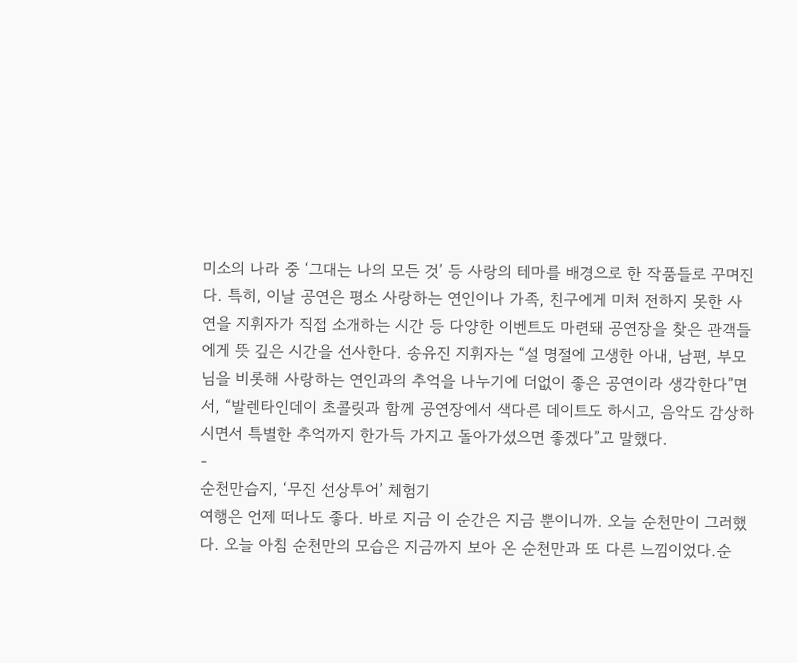미소의 나라 중 ‘그대는 나의 모든 것’ 등 사랑의 테마를 배경으로 한 작품들로 꾸며진다. 특히, 이날 공연은 평소 사랑하는 연인이나 가족, 친구에게 미처 전하지 못한 사연을 지휘자가 직접 소개하는 시간 등 다양한 이벤트도 마련돼 공연장을 찾은 관객들에게 뜻 깊은 시간을 선사한다. 송유진 지휘자는 “설 명절에 고생한 아내, 남편, 부모님을 비롯해 사랑하는 연인과의 추억을 나누기에 더없이 좋은 공연이라 생각한다”면서, “발렌타인데이 초콜릿과 함께 공연장에서 색다른 데이트도 하시고, 음악도 감상하시면서 특별한 추억까지 한가득 가지고 돌아가셨으면 좋겠다”고 말했다.
-
순천만습지, ‘무진 선상투어’ 체험기
여행은 언제 떠나도 좋다. 바로 지금 이 순간은 지금 뿐이니까. 오늘 순천만이 그러했다. 오늘 아침 순천만의 모습은 지금까지 보아 온 순천만과 또 다른 느낌이었다.순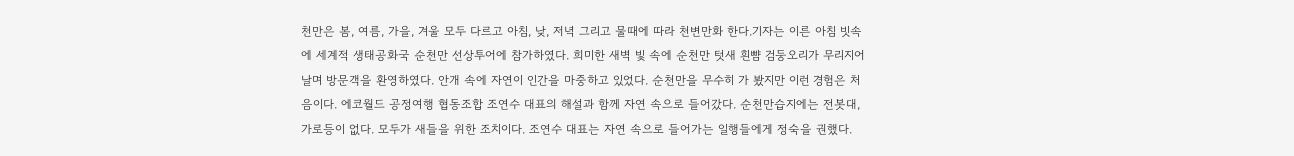천만은 봄, 여름, 가을, 겨울 모두 다르고 아침, 낮, 저녁 그리고 물때에 따라 천변만화 한다.기자는 이른 아침 빗속에 세계적 생태공화국 순천만 선상투어에 참가하였다. 희미한 새벽 빛 속에 순천만 텃새 흰뺨 검둥오리가 무리지어 날며 방문객을 환영하였다. 안개 속에 자연이 인간을 마중하고 있었다. 순천만을 무수히 가 봤지만 이런 경험은 처음이다. 에코월드 공정여행 협동조합 조연수 대표의 해설과 함께 자연 속으로 들어갔다. 순천만습지에는 전봇대, 가로등이 없다. 모두가 새들을 위한 조치이다. 조연수 대표는 자연 속으로 들어가는 일행들에게 정숙을 권했다.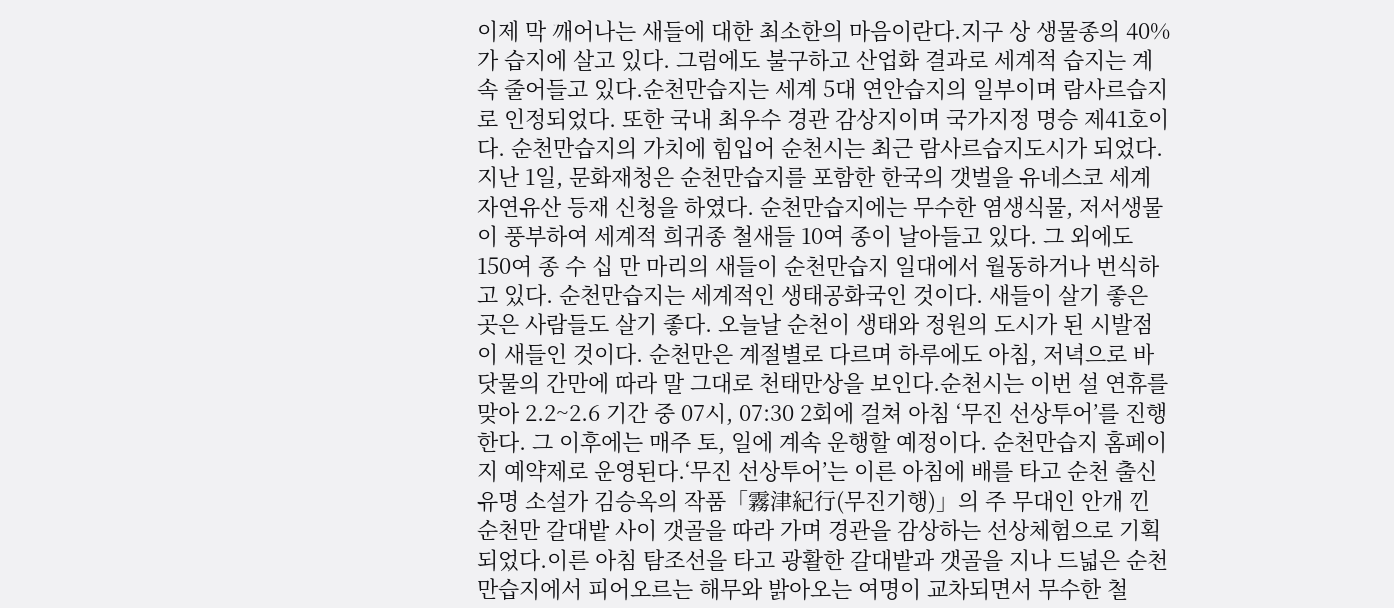이제 막 깨어나는 새들에 대한 최소한의 마음이란다.지구 상 생물종의 40%가 습지에 살고 있다. 그럼에도 불구하고 산업화 결과로 세계적 습지는 계속 줄어들고 있다.순천만습지는 세계 5대 연안습지의 일부이며 람사르습지로 인정되었다. 또한 국내 최우수 경관 감상지이며 국가지정 명승 제41호이다. 순천만습지의 가치에 힘입어 순천시는 최근 람사르습지도시가 되었다. 지난 1일, 문화재청은 순천만습지를 포함한 한국의 갯벌을 유네스코 세계자연유산 등재 신청을 하였다. 순천만습지에는 무수한 염생식물, 저서생물이 풍부하여 세계적 희귀종 철새들 10여 종이 날아들고 있다. 그 외에도 150여 종 수 십 만 마리의 새들이 순천만습지 일대에서 월동하거나 번식하고 있다. 순천만습지는 세계적인 생태공화국인 것이다. 새들이 살기 좋은 곳은 사람들도 살기 좋다. 오늘날 순천이 생태와 정원의 도시가 된 시발점이 새들인 것이다. 순천만은 계절별로 다르며 하루에도 아침, 저녁으로 바닷물의 간만에 따라 말 그대로 천태만상을 보인다.순천시는 이번 설 연휴를 맞아 2.2~2.6 기간 중 07시, 07:30 2회에 걸쳐 아침 ‘무진 선상투어’를 진행한다. 그 이후에는 매주 토, 일에 계속 운행할 예정이다. 순천만습지 홈페이지 예약제로 운영된다.‘무진 선상투어’는 이른 아침에 배를 타고 순천 출신 유명 소설가 김승옥의 작품「霧津紀行(무진기행)」의 주 무대인 안개 낀 순천만 갈대밭 사이 갯골을 따라 가며 경관을 감상하는 선상체험으로 기획되었다.이른 아침 탐조선을 타고 광활한 갈대밭과 갯골을 지나 드넓은 순천만습지에서 피어오르는 해무와 밝아오는 여명이 교차되면서 무수한 철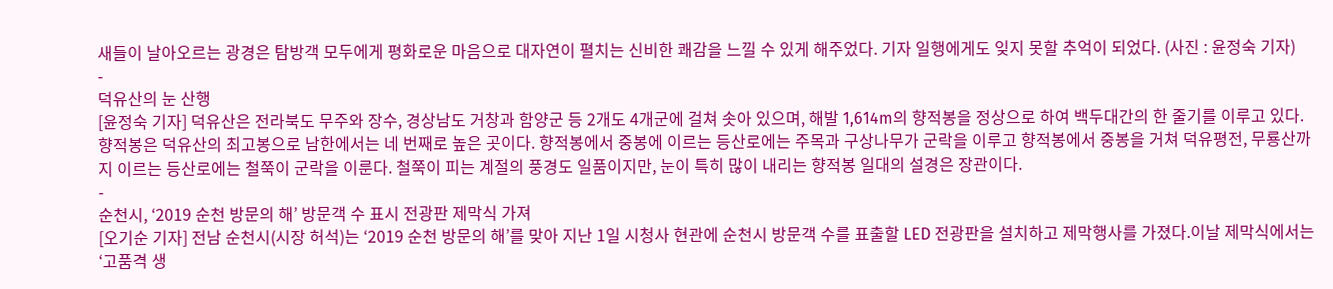새들이 날아오르는 광경은 탐방객 모두에게 평화로운 마음으로 대자연이 펼치는 신비한 쾌감을 느낄 수 있게 해주었다. 기자 일행에게도 잊지 못할 추억이 되었다. (사진 : 윤정숙 기자)
-
덕유산의 눈 산행
[윤정숙 기자] 덕유산은 전라북도 무주와 장수, 경상남도 거창과 함양군 등 2개도 4개군에 걸쳐 솟아 있으며, 해발 1,614m의 향적봉을 정상으로 하여 백두대간의 한 줄기를 이루고 있다. 향적봉은 덕유산의 최고봉으로 남한에서는 네 번째로 높은 곳이다. 향적봉에서 중봉에 이르는 등산로에는 주목과 구상나무가 군락을 이루고 향적봉에서 중봉을 거쳐 덕유평전, 무룡산까지 이르는 등산로에는 철쭉이 군락을 이룬다. 철쭉이 피는 계절의 풍경도 일품이지만, 눈이 특히 많이 내리는 향적봉 일대의 설경은 장관이다.
-
순천시, ‘2019 순천 방문의 해’ 방문객 수 표시 전광판 제막식 가져
[오기순 기자] 전남 순천시(시장 허석)는 ‘2019 순천 방문의 해’를 맞아 지난 1일 시청사 현관에 순천시 방문객 수를 표출할 LED 전광판을 설치하고 제막행사를 가졌다.이날 제막식에서는 ‘고품격 생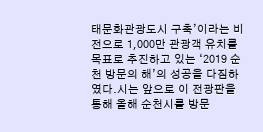태문화관광도시 구축’이라는 비전으로 1,000만 관광객 유치를 목표로 추진하고 있는 ‘2019 순천 방문의 해’의 성공을 다짐하였다.시는 앞으로 이 전광판을 통해 올해 순천시를 방문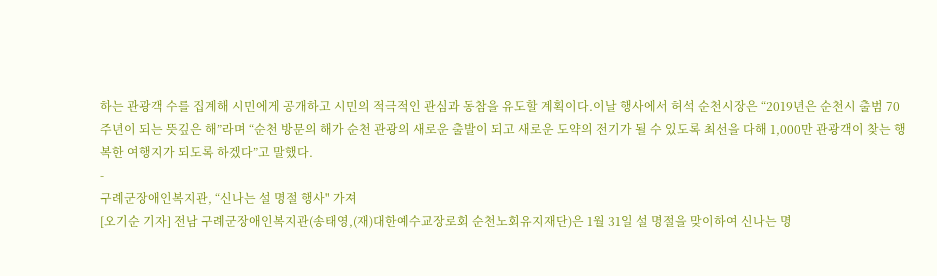하는 관광객 수를 집계해 시민에게 공개하고 시민의 적극적인 관심과 동참을 유도할 계획이다.이날 행사에서 허석 순천시장은 “2019년은 순천시 출범 70주년이 되는 뜻깊은 해”라며 “순천 방문의 해가 순천 관광의 새로운 출발이 되고 새로운 도약의 전기가 될 수 있도록 최선을 다해 1,000만 관광객이 찾는 행복한 여행지가 되도록 하겠다”고 말했다.
-
구례군장애인복지관, “신나는 설 명절 행사" 가져
[오기순 기자] 전남 구례군장애인복지관(송태영,(재)대한예수교장로회 순천노회유지재단)은 1월 31일 설 명절을 맞이하여 신나는 명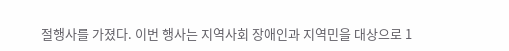절행사를 가졌다. 이번 행사는 지역사회 장애인과 지역민을 대상으로 1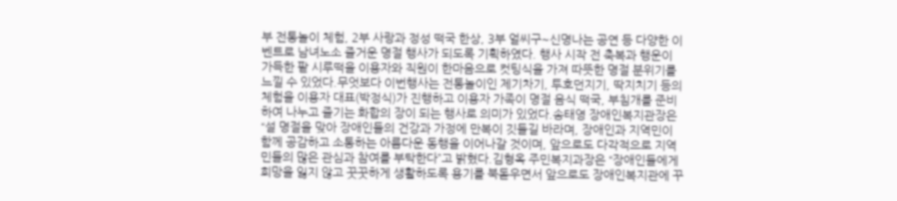부 전통놀이 체험, 2부 사랑과 정성 떡국 한상, 3부 얼씨구~신명나는 공연 등 다양한 이벤트로 남녀노소 즐거운 명절 행사가 되도록 기획하였다. 행사 시작 전 축복과 행운이 가득한 팥 시루떡을 이용자와 직원이 한마음으로 컷팅식을 가져 따뜻한 명절 분위기를 느낄 수 있었다.무엇보다 이번행사는 전통놀이인 제기차기, 투호던지기, 딱지치기 등의 체험을 이용자 대표(박정식)가 진행하고 이용자 가족이 명절 음식 떡국, 부침개를 준비하여 나누고 즐기는 화합의 장이 되는 행사로 의미가 있었다.송태영 장애인복지관장은 “설 명절을 맞아 장애인들의 건강과 가정에 만복이 깃들길 바라며, 장애인과 지역민이 함께 공감하고 소통하는 아름다운 동행을 이어나갈 것이며, 앞으로도 다각적으로 지역민들의 많은 관심과 참여를 부탁한다”고 밝혔다.김형옥 주민복지과장은 “장애인들에게 희망을 잃지 않고 꿋꿋하게 생활하도록 용기를 북돋우면서 앞으로도 장애인복지관에 꾸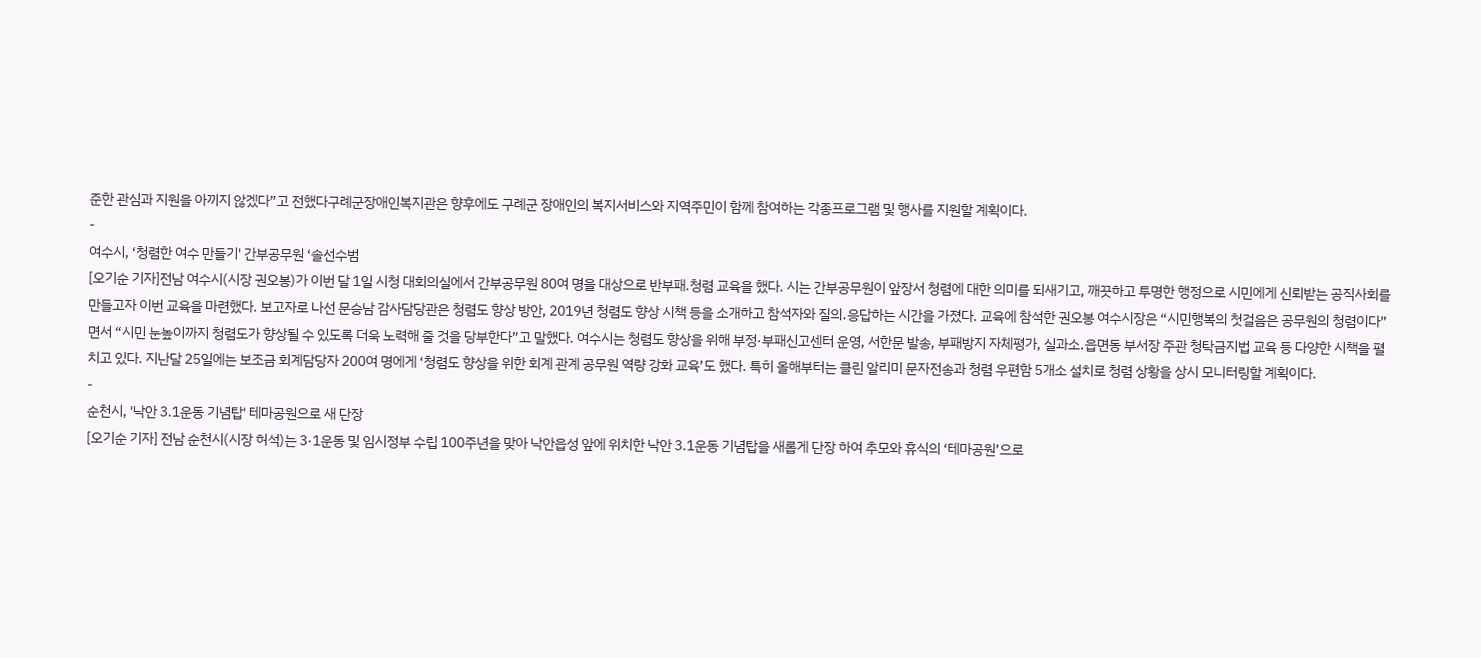준한 관심과 지원을 아끼지 않겠다”고 전했다구례군장애인복지관은 향후에도 구례군 장애인의 복지서비스와 지역주민이 함께 참여하는 각종프로그램 및 행사를 지원할 계획이다.
-
여수시, ‘청렴한 여수 만들기' 간부공무원 ‘솔선수범
[오기순 기자]전남 여수시(시장 권오봉)가 이번 달 1일 시청 대회의실에서 간부공무원 80여 명을 대상으로 반부패.청렴 교육을 했다. 시는 간부공무원이 앞장서 청렴에 대한 의미를 되새기고, 깨끗하고 투명한 행정으로 시민에게 신뢰받는 공직사회를 만들고자 이번 교육을 마련했다. 보고자로 나선 문승남 감사담당관은 청렴도 향상 방안, 2019년 청렴도 향상 시책 등을 소개하고 참석자와 질의․응답하는 시간을 가졌다. 교육에 참석한 권오봉 여수시장은 “시민행복의 첫걸음은 공무원의 청렴이다”면서 “시민 눈높이까지 청렴도가 향상될 수 있도록 더욱 노력해 줄 것을 당부한다”고 말했다. 여수시는 청렴도 향상을 위해 부정·부패신고센터 운영, 서한문 발송, 부패방지 자체평가, 실과소․읍면동 부서장 주관 청탁금지법 교육 등 다양한 시책을 펼치고 있다. 지난달 25일에는 보조금 회계담당자 200여 명에게 ‘청렴도 향상을 위한 회계 관계 공무원 역량 강화 교육’도 했다. 특히 올해부터는 클린 알리미 문자전송과 청렴 우편함 5개소 설치로 청렴 상황을 상시 모니터링할 계획이다.
-
순천시, '낙안 3.1운동 기념탑' 테마공원으로 새 단장
[오기순 기자] 전남 순천시(시장 허석)는 3·1운동 및 임시정부 수립 100주년을 맞아 낙안읍성 앞에 위치한 낙안 3.1운동 기념탑을 새롭게 단장 하여 추모와 휴식의 ‘테마공원’으로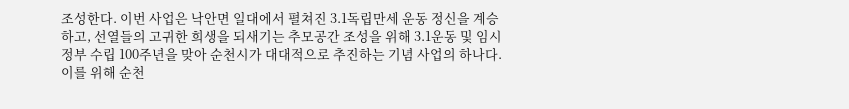조성한다. 이번 사업은 낙안면 일대에서 펼쳐진 3.1독립만세 운동 정신을 계승하고, 선열들의 고귀한 희생을 되새기는 추모공간 조성을 위해 3.1운동 및 임시정부 수립 100주년을 맞아 순천시가 대대적으로 추진하는 기념 사업의 하나다.이를 위해 순천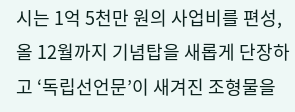시는 1억 5천만 원의 사업비를 편성, 올 12월까지 기념탑을 새롭게 단장하고 ‘독립선언문’이 새겨진 조형물을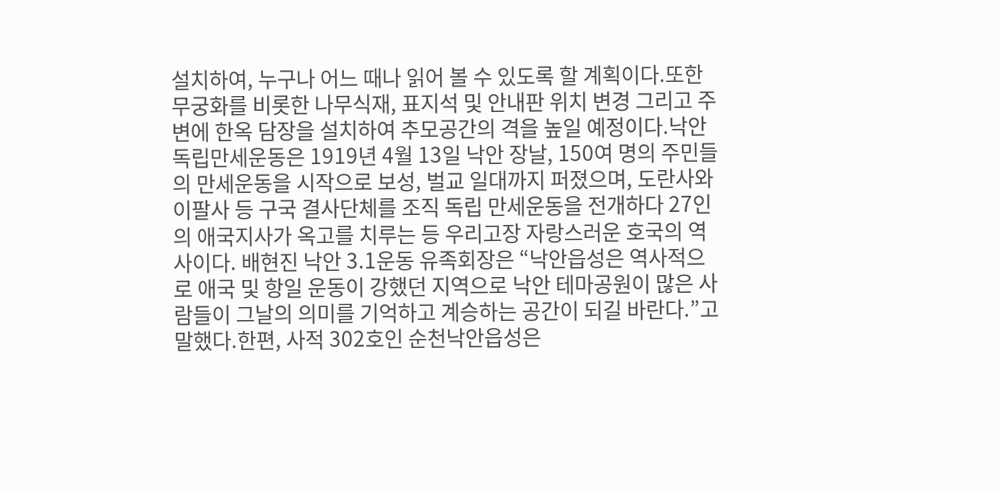설치하여, 누구나 어느 때나 읽어 볼 수 있도록 할 계획이다.또한 무궁화를 비롯한 나무식재, 표지석 및 안내판 위치 변경 그리고 주변에 한옥 담장을 설치하여 추모공간의 격을 높일 예정이다.낙안 독립만세운동은 1919년 4월 13일 낙안 장날, 150여 명의 주민들의 만세운동을 시작으로 보성, 벌교 일대까지 퍼졌으며, 도란사와 이팔사 등 구국 결사단체를 조직 독립 만세운동을 전개하다 27인의 애국지사가 옥고를 치루는 등 우리고장 자랑스러운 호국의 역사이다. 배현진 낙안 3.1운동 유족회장은 “낙안읍성은 역사적으로 애국 및 항일 운동이 강했던 지역으로 낙안 테마공원이 많은 사람들이 그날의 의미를 기억하고 계승하는 공간이 되길 바란다.”고 말했다.한편, 사적 302호인 순천낙안읍성은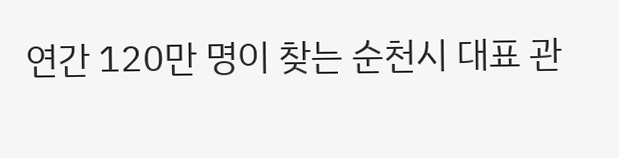연간 120만 명이 찾는 순천시 대표 관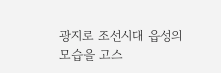광지로 조선시대 읍성의 모습을 고스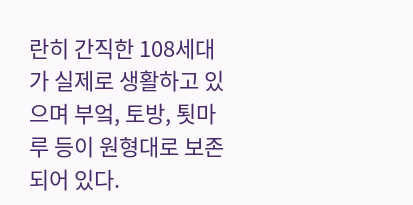란히 간직한 108세대가 실제로 생활하고 있으며 부엌, 토방, 툇마루 등이 원형대로 보존되어 있다.